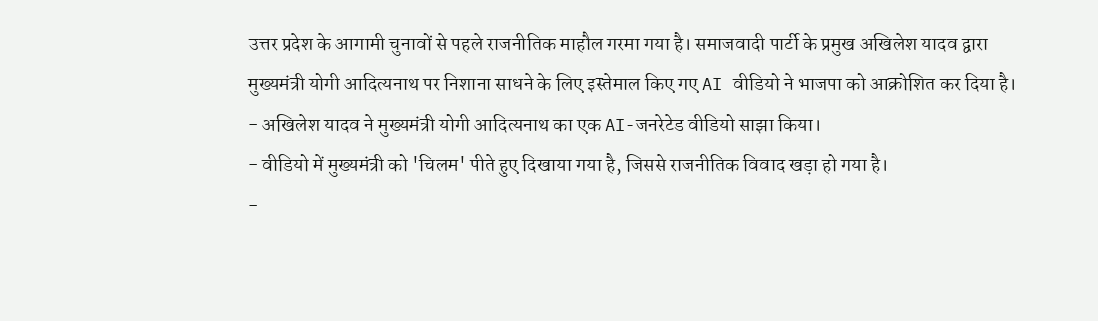उत्तर प्रदेश के आगामी चुनावों से पहले राजनीतिक माहौल गरमा गया है। समाजवादी पार्टी के प्रमुख अखिलेश यादव द्वारा मुख्यमंत्री योगी आदित्यनाथ पर निशाना साधने के लिए इस्तेमाल किए गए AI वीडियो ने भाजपा को आक्रोशित कर दिया है।
- अखिलेश यादव ने मुख्यमंत्री योगी आदित्यनाथ का एक AI-जनरेटेड वीडियो साझा किया।
- वीडियो में मुख्यमंत्री को 'चिलम' पीते हुए दिखाया गया है, जिससे राजनीतिक विवाद खड़ा हो गया है।
-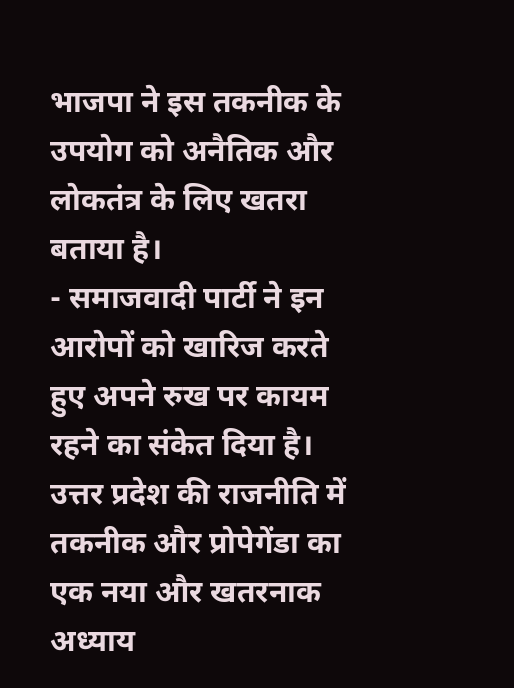भाजपा ने इस तकनीक के उपयोग को अनैतिक और लोकतंत्र के लिए खतरा बताया है।
- समाजवादी पार्टी ने इन आरोपों को खारिज करते हुए अपने रुख पर कायम रहने का संकेत दिया है।
उत्तर प्रदेश की राजनीति में तकनीक और प्रोपेगेंडा का एक नया और खतरनाक अध्याय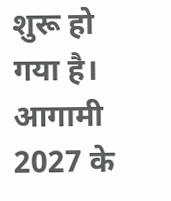शुरू हो गया है। आगामी 2027 के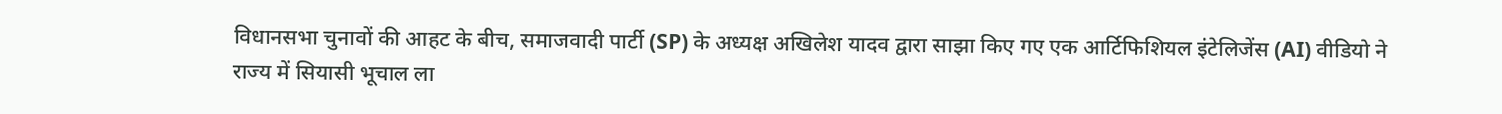विधानसभा चुनावों की आहट के बीच, समाजवादी पार्टी (SP) के अध्यक्ष अखिलेश यादव द्वारा साझा किए गए एक आर्टिफिशियल इंटेलिजेंस (AI) वीडियो ने राज्य में सियासी भूचाल ला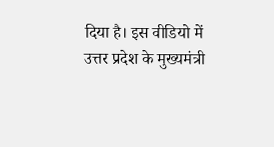दिया है। इस वीडियो में उत्तर प्रदेश के मुख्यमंत्री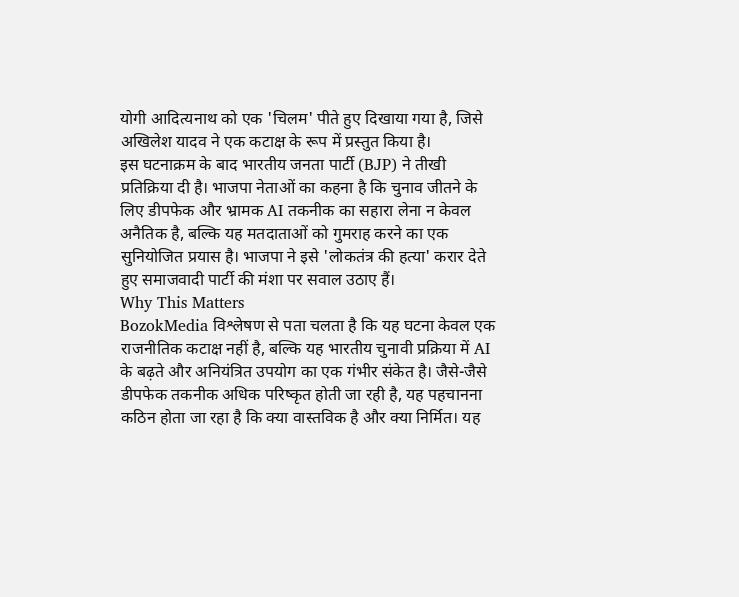योगी आदित्यनाथ को एक 'चिलम' पीते हुए दिखाया गया है, जिसे अखिलेश यादव ने एक कटाक्ष के रूप में प्रस्तुत किया है।
इस घटनाक्रम के बाद भारतीय जनता पार्टी (BJP) ने तीखी प्रतिक्रिया दी है। भाजपा नेताओं का कहना है कि चुनाव जीतने के लिए डीपफेक और भ्रामक AI तकनीक का सहारा लेना न केवल अनैतिक है, बल्कि यह मतदाताओं को गुमराह करने का एक सुनियोजित प्रयास है। भाजपा ने इसे 'लोकतंत्र की हत्या' करार देते हुए समाजवादी पार्टी की मंशा पर सवाल उठाए हैं।
Why This Matters
BozokMedia विश्लेषण से पता चलता है कि यह घटना केवल एक राजनीतिक कटाक्ष नहीं है, बल्कि यह भारतीय चुनावी प्रक्रिया में AI के बढ़ते और अनियंत्रित उपयोग का एक गंभीर संकेत है। जैसे-जैसे डीपफेक तकनीक अधिक परिष्कृत होती जा रही है, यह पहचानना कठिन होता जा रहा है कि क्या वास्तविक है और क्या निर्मित। यह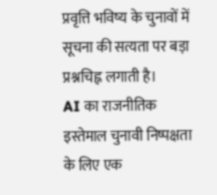प्रवृत्ति भविष्य के चुनावों में सूचना की सत्यता पर बड़ा प्रश्नचिह्न लगाती है।
AI का राजनीतिक इस्तेमाल चुनावी निष्पक्षता के लिए एक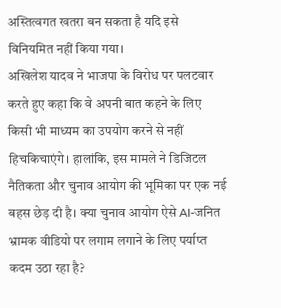अस्तित्वगत खतरा बन सकता है यदि इसे विनियमित नहीं किया गया।
अखिलेश यादव ने भाजपा के विरोध पर पलटवार करते हुए कहा कि वे अपनी बात कहने के लिए किसी भी माध्यम का उपयोग करने से नहीं हिचकिचाएंगे। हालांकि, इस मामले ने डिजिटल नैतिकता और चुनाव आयोग की भूमिका पर एक नई बहस छेड़ दी है। क्या चुनाव आयोग ऐसे AI-जनित भ्रामक वीडियो पर लगाम लगाने के लिए पर्याप्त कदम उठा रहा है?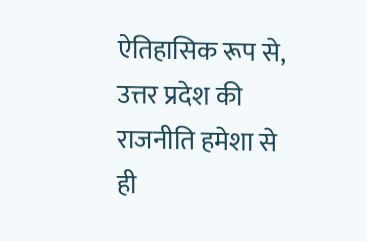ऐतिहासिक रूप से, उत्तर प्रदेश की राजनीति हमेशा से ही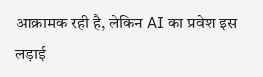आक्रामक रही है, लेकिन AI का प्रवेश इस लड़ाई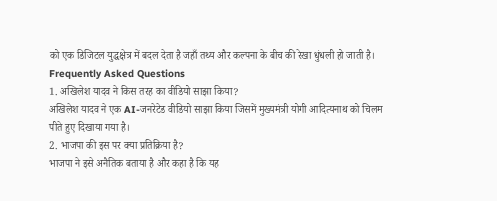को एक डिजिटल युद्धक्षेत्र में बदल देता है जहाँ तथ्य और कल्पना के बीच की रेखा धुंधली हो जाती है।
Frequently Asked Questions
1. अखिलेश यादव ने किस तरह का वीडियो साझा किया?
अखिलेश यादव ने एक AI-जनरेटेड वीडियो साझा किया जिसमें मुख्यमंत्री योगी आदित्यनाथ को चिलम पीते हुए दिखाया गया है।
2. भाजपा की इस पर क्या प्रतिक्रिया है?
भाजपा ने इसे अनैतिक बताया है और कहा है कि यह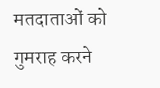मतदाताओं को गुमराह करने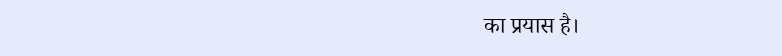का प्रयास है।